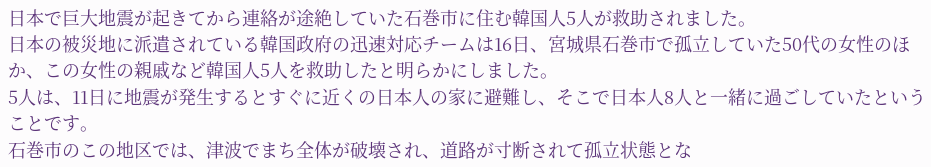日本で巨大地震が起きてから連絡が途絶していた石巻市に住む韓国人5人が救助されました。
日本の被災地に派遣されている韓国政府の迅速対応チームは16日、宮城県石巻市で孤立していた50代の女性のほか、この女性の親戚など韓国人5人を救助したと明らかにしました。
5人は、11日に地震が発生するとすぐに近くの日本人の家に避難し、そこで日本人8人と一緒に過ごしていたということです。
石巻市のこの地区では、津波でまち全体が破壊され、道路が寸断されて孤立状態とな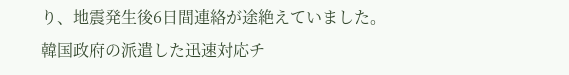り、地震発生後6日間連絡が途絶えていました。
韓国政府の派遣した迅速対応チ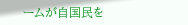ームが自国民を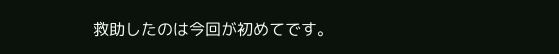救助したのは今回が初めてです。